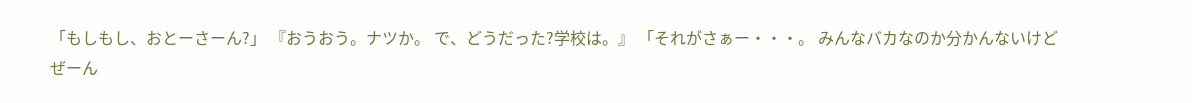「もしもし、おとーさーん?」 『おうおう。ナツか。 で、どうだった?学校は。』 「それがさぁー・・・。 みんなバカなのか分かんないけど ぜーん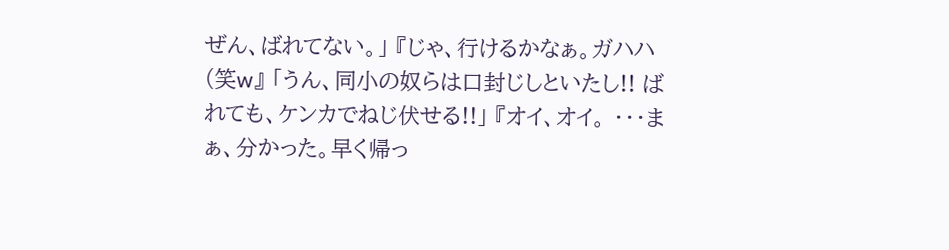ぜん、ばれてない。」 『じゃ、行けるかなぁ。ガハハ(笑w』 「うん、同小の奴らは口封じしといたし!! ばれても、ケンカでねじ伏せる!!」 『オイ、オイ。 ・・・まぁ、分かった。早く帰っ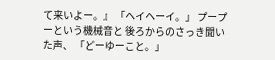て来いよー。』 「ヘイヘーイ。」 プープーという機械音と 後ろからのさっき聞いた声、 「どーゆーこと。」